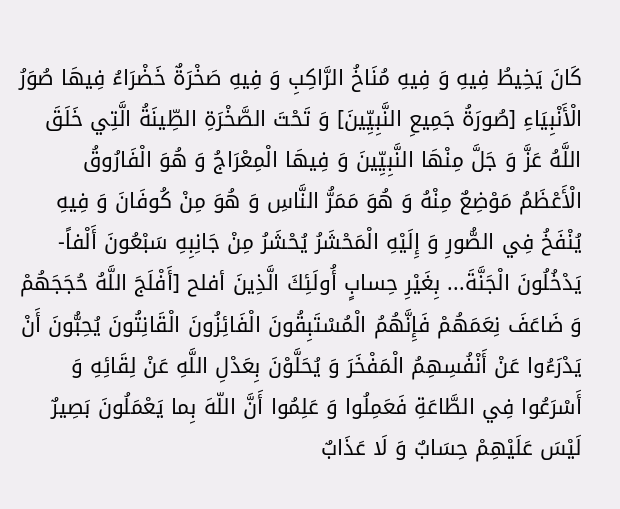كَانَ يَخِيطُ فِيهِ وَ فِيهِ مُنَاخُ الرَّاكِبِ وَ فِيهِ صَخْرَةٌ خَضْرَاءُ فِيهَا صُوَرُ الْأَنْبِيَاءِ [صُورَةُ جَمِيعِ النَّبِيِّينَ] وَ تَحْتَ الصَّخْرَةِ الطِّينَةُ الَّتِي خَلَقَ اللَّهُ عَزَّ وَ جَلَّ مِنْهَا النَّبِيِّينَ وَ فِيهَا الْمِعْرَاجُ وَ هُوَ الْفَارُوقُ الْأَعْظَمُ مَوْضِعٌ مِنْهُ وَ هُوَ مَمَرُّ النَّاسِ وَ هُوَ مِنْ كُوفَانَ وَ فِيهِ يُنْفَخُ فِي الصُّورِ وَ إِلَيْهِ الْمَحْشَرُ يُحْشَرُ مِنْ جَانِبِهِ سَبْعُونَ أَلْفاً- يَدْخُلُونَ الْجَنَّةَ... بِغَيْرِ حِسابٍ أُولَئِكَ الَّذِينَ أفلح [أَفْلَجَ اللَّهُ حُجَجَهُمْ وَ ضَاعَفَ نِعَمَهُمْ فَإِنَّهُمُ الْمُسْتَبِقُونَ الْفَائِزُونَ الْقَانِتُونَ يُحِبُّونَ أَنْ يَدْرَءُوا عَنْ أَنْفُسِهِمُ الْمَفْخَرَ وَ يُحَلَّوْنَ بِعَدْلِ اللَّهِ عَنْ لِقَائِهِ وَ أَسْرَعُوا فِي الطَّاعَةِ فَعَمِلُوا وَ عَلِمُوا أَنَّ اللّهَ بِما يَعْمَلُونَ بَصِيرٌ لَيْسَ عَلَيْهِمْ حِسَابٌ وَ لَا عَذَابٌ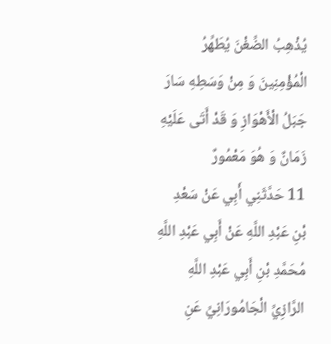يُذْهِبُ الضِّغْنَ يُطَهِّرُ الْمُؤْمِنِينَ وَ مِنْ وَسَطِهِ سَارَ جَبَلُ الْأَهْوَازِ وَ قَدْ أَتَى عَلَيْهِ زَمَانٌ وَ هُوَ مَعْمُورٌ
11 حَدَّثَنِي أَبِي عَنْ سَعْدِ بْنِ عَبْدِ اللَّهِ عَنْ أَبِي عَبْدِ اللَّهِ مُحَمَّدِ بْنِ أَبِي عَبْدِ اللَّهِ الرَّازِيِّ الْجَامُورَانِيِّ عَنِ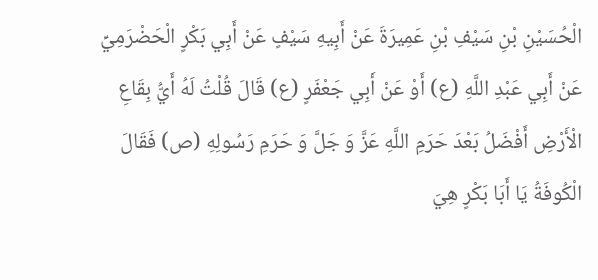الْحُسَيْنِ بْنِ سَيْفِ بْنِ عَمِيرَةَ عَنْ أَبِيهِ سَيْفٍ عَنْ أَبِي بَكْرٍ الْحَضْرَمِيِّ عَنْ أَبِي عَبْدِ اللَّهِ (ع) أَوْ عَنْ أَبِي جَعْفَرٍ (ع) قَالَ قُلْتُ لَهُ أَيُّ بِقَاعِ الْأَرْضِ أَفْضَلُ بَعْدَ حَرَمِ اللَّهِ عَزَّ وَ جَلَّ وَ حَرَمِ رَسُولِهِ (ص) فَقَالَ الْكُوفَةُ يَا أَبَا بَكْرٍ هِيَ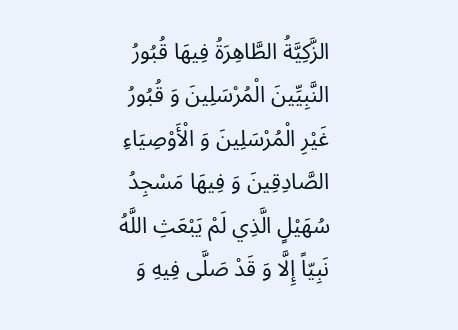الزَّكِيَّةُ الطَّاهِرَةُ فِيهَا قُبُورُ النَّبِيِّينَ الْمُرْسَلِينَ وَ قُبُورُ غَيْرِ الْمُرْسَلِينَ وَ الْأَوْصِيَاءِ الصَّادِقِينَ وَ فِيهَا مَسْجِدُ سُهَيْلٍ الَّذِي لَمْ يَبْعَثِ اللَّهُ نَبِيّاً إِلَّا وَ قَدْ صَلَّى فِيهِ وَ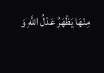مِنْهَا يَظْهَرُ عَدْلُ اللَّهِ وَ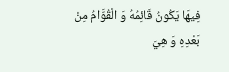فِيهَا يَكُونُ قَائِمُهُ وَ الْقُوَّامُ مِنْ بَعْدِهِ وَ هِيَ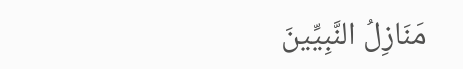مَنَازِلُ النَّبِيِّينَ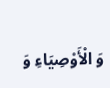وَ الْأَوْصِيَاءِ وَ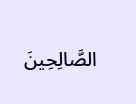الصَّالِحِينَ